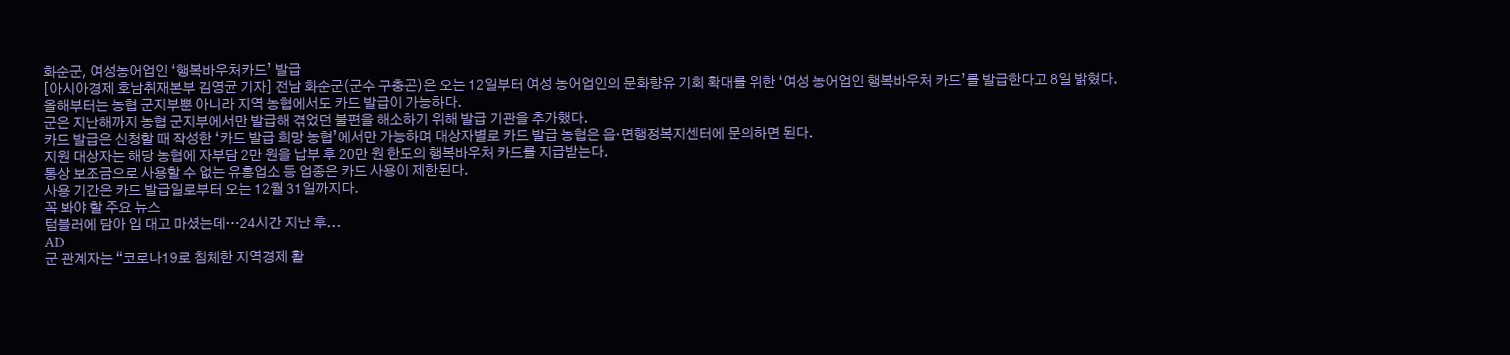화순군, 여성농어업인 ‘행복바우처카드’ 발급
[아시아경제 호남취재본부 김영균 기자] 전남 화순군(군수 구충곤)은 오는 12일부터 여성 농어업인의 문화향유 기회 확대를 위한 ‘여성 농어업인 행복바우처 카드’를 발급한다고 8일 밝혔다.
올해부터는 농협 군지부뿐 아니라 지역 농협에서도 카드 발급이 가능하다.
군은 지난해까지 농협 군지부에서만 발급해 겪었던 불편을 해소하기 위해 발급 기관을 추가했다.
카드 발급은 신청할 때 작성한 ‘카드 발급 희망 농협’에서만 가능하며 대상자별로 카드 발급 농협은 읍·면행정복지센터에 문의하면 된다.
지원 대상자는 해당 농협에 자부담 2만 원을 납부 후 20만 원 한도의 행복바우처 카드를 지급받는다.
통상 보조금으로 사용할 수 없는 유흥업소 등 업종은 카드 사용이 제한된다.
사용 기간은 카드 발급일로부터 오는 12월 31일까지다.
꼭 봐야 할 주요 뉴스
텀블러에 담아 입 대고 마셨는데…24시간 지난 후...
AD
군 관계자는 “코로나19로 침체한 지역경제 활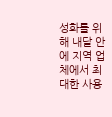성화를 위해 내달 안에 지역 업체에서 최대한 사용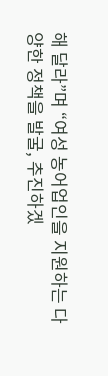해 달라”며 “여성 농어업인을 지원하는 다양한 정책을 발굴, 추진하겠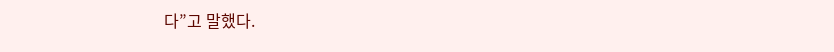다”고 말했다.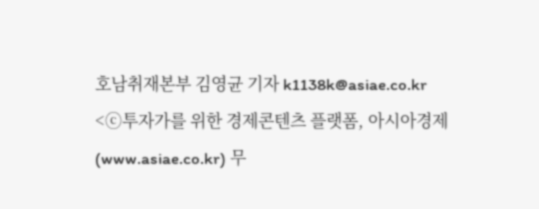호남취재본부 김영균 기자 k1138k@asiae.co.kr
<ⓒ투자가를 위한 경제콘텐츠 플랫폼, 아시아경제(www.asiae.co.kr) 무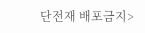단전재 배포금지>